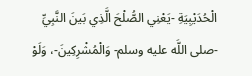الْحُدَيْبِيَةِ -يَعْنِي الصُّلْحَ الَّذِي بَينَ النَّبِيِّ -صلى اللَّه عليه وسلم- وَالْمُشْرِكِينَ-، وَلَوْ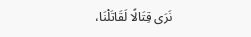نَرَى قِتَالًا لَقَاتَلْنَا،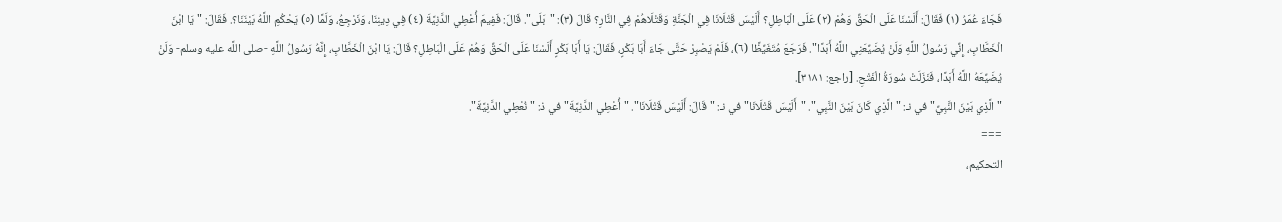فَجَاءَ عُمَرُ (١) فَقَالَ: أَلَسْنَا عَلَى الْحَقِّ وَهُمْ (٢) عَلَى الْبَاطِلِ؟ أَلَيْسَ قَتْلَانَا فِي الْجَنَّةِ وَقَتْلَاهُمْ فِي النَّارِ؟ قَالَ (٣): "بَلَى". قَالَ: فَفِيمَ أُعْطِي الدَّنِيَّةَ (٤) فِي دِينِنَا، وَنَرْجِعُ، وَلَمَّا (٥) يَحْكُمِ اللَّهُ بَيْنَنَا؟. فَقَالَ: "يَا ابْنَ الْخَطَّابِ، إِنِّي رَسُولُ اللَّهِ وَلَنْ يُضَيِّعَنِي اللَّهُ أَبَدًا". فَرَجَعَ مُتَغَيِّظًا (٦)، فَلَمْ يَصْبِرْ حَتَّى جَاءَ أَبَا بَكْرٍ، فَقَالَ: يَا أَبَا بَكْرٍ أَلَسْنَا عَلَى الْحَقِّ وَهُمْ عَلَى الْبَاطِلِ؟ قَالَ: يَا ابْنَ الْخَطَّابِ، إِنَّهُ رَسُولُ اللَّهِ -صلى اللَّه عليه وسلم- وَلَنْ يُضَيِّعَهُ اللَّهُ أَبَدًا، فَنَزَلَتْ سُورَةُ الْفَتْحِ. [راجع: ٣١٨١].
"الَّذِي بَيْنَ النَّبِيِّ" في نـ: "الَّذِي كَانَ بَيْنَ النَّبِي". "أَلَيْسَ قَتْلَانَا" في نـ: "قَالَ: أَلَيْسَ قَتْلَانَا". "أُعْطِي الدَّنِيَّةَ" في ذ: "نُعْطِي الدَّنِيَّةَ".
===
التحكيم،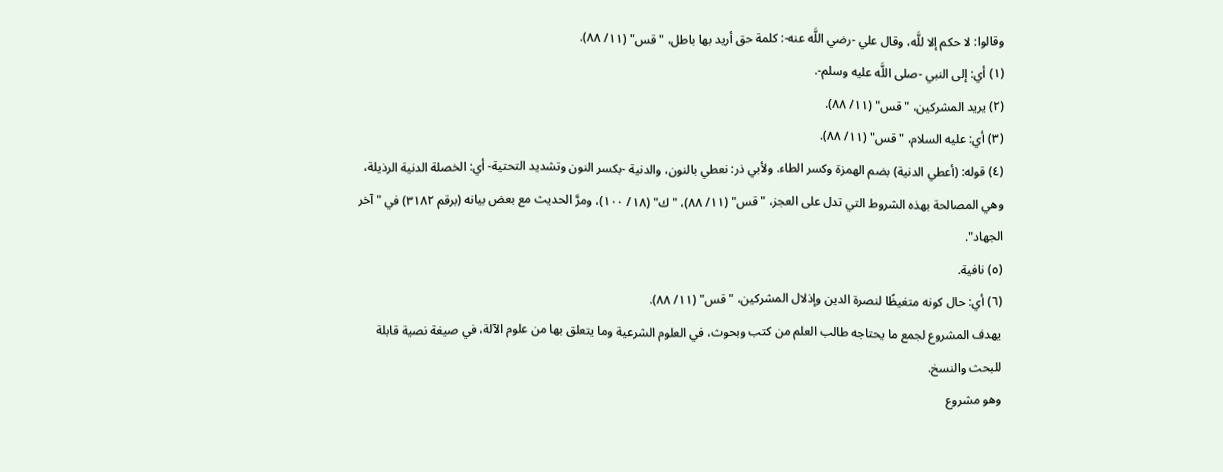وقالوا: لا حكم إلا للَّه، وقال علي -رضي اللَّه عنه-: كلمة حق أريد بها باطل، "قس" (١١/ ٨٨).
(١) أي: إلى النبي -صلى اللَّه عليه وسلم-.
(٢) يريد المشركين، "قس" (١١/ ٨٨).
(٣) أي: عليه السلام، "قس" (١١/ ٨٨).
(٤) قوله: (أعطي الدنية) بضم الهمزة وكسر الطاء. ولأبي ذر: نعطي بالنون، والدنية -بكسر النون وتشديد التحتية- أي: الخصلة الدنية الرذيلة، وهي المصالحة بهذه الشروط التي تدل على العجز، "قس" (١١/ ٨٨)، "ك" (١٨/ ١٠٠)، ومرَّ الحديث مع بعض بيانه (برقم ٣١٨٢) في "آخر الجهاد".
(٥) نافية.
(٦) أي: حال كونه متغيظًا لنصرة الدين وإذلال المشركين، "قس" (١١/ ٨٨).
يهدف المشروع لجمع ما يحتاجه طالب العلم من كتب وبحوث، في العلوم الشرعية وما يتعلق بها من علوم الآلة، في صيغة نصية قابلة للبحث والنسخ.
وهو مشروع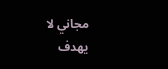مجاني لا يهدف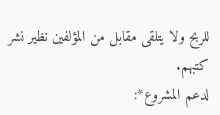للربح ولا يتلقى مقابل من المؤلفين نظير نشر كتبهم.
لدعم المشروع*: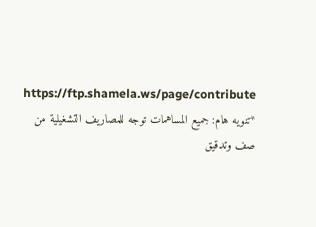https://ftp.shamela.ws/page/contribute
*تنويه هام: جميع المساهمات توجه للمصاريف التشغيلية من صف وتدقيق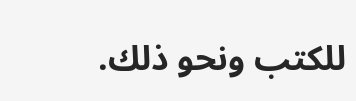للكتب ونحو ذلك.